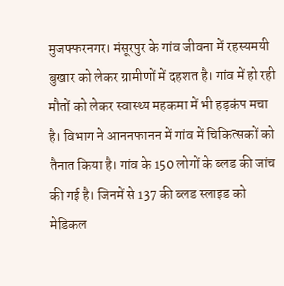मुजफ्फरनगर। मंसूरपुर के गांव जीवना में रहस्यमयी बुखार को लेकर ग्रामीणों में दहशत है। गांव में हो रही मौतों को लेकर स्वास्थ्य महकमा में भी हड़कंप मचा है। विभाग ने आननफानन में गांव में चिकित्सकों को तैनात किया है। गांव के 150 लोगों के ब्लड की जांच की गई है। जिनमें से 137 की ब्लड स्लाइड को मेडिकल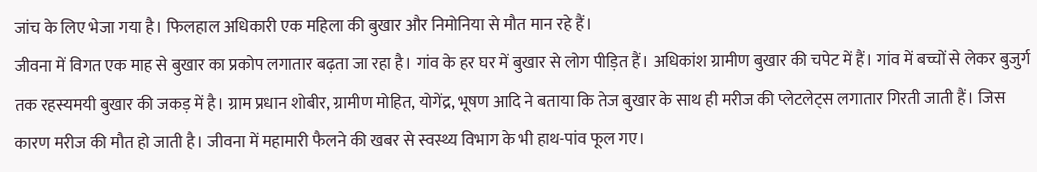जांच के लिए भेजा गया है। फिलहाल अधिकारी एक महिला की बुखार और निमोनिया से मौत मान रहे हैं।
जीवना में विगत एक माह से बुखार का प्रकोप लगातार बढ़ता जा रहा है। गांव के हर घर में बुखार से लोग पीड़ित हैं। अधिकांश ग्रामीण बुखार की चपेट में हैं। गांव में बच्चों से लेकर बुजुर्ग तक रहस्यमयी बुखार की जकड़ में है। ग्राम प्रधान शोबीर, ग्रामीण मोहित, योगेंद्र, भूषण आदि ने बताया कि तेज बुखार के साथ ही मरीज की प्लेटलेट्स लगातार गिरती जाती हैं। जिस कारण मरीज की मौत हो जाती है। जीवना में महामारी फैलने की खबर से स्वस्थ्य विभाग के भी हाथ-पांव फूल गए।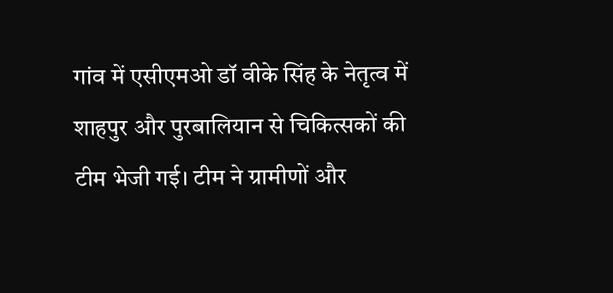गांव में एसीएमओ डॉ वीके सिंह के नेतृत्व में शाहपुर और पुरबालियान से चिकित्सकों की टीम भेजी गई। टीम ने ग्रामीणों और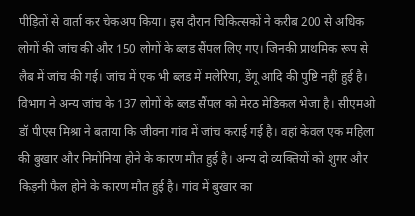पीड़ितों से वार्ता कर चेकअप किया। इस दौरान चिकित्सकों ने करीब 200 से अधिक लोगों की जांच की और 150 लोगों के ब्लड सैंपल लिए गए। जिनकी प्राथमिक रूप से लैब में जांच की गई। जांच में एक भी ब्लड में मलेरिया, डेंगू आदि की पुष्टि नहीं हुई है।
विभाग ने अन्य जांच के 137 लोगों के ब्लड सैंपल को मेरठ मेडिकल भेजा है। सीएमओ डॉ पीएस मिश्रा ने बताया कि जीवना गांव में जांच कराई गई है। वहां केवल एक महिला की बुखार और निमोनिया होने के कारण मौत हुई है। अन्य दो व्यक्तियों को शुगर और किड़नी फैल होने के कारण मौत हुई है। गांव में बुखार का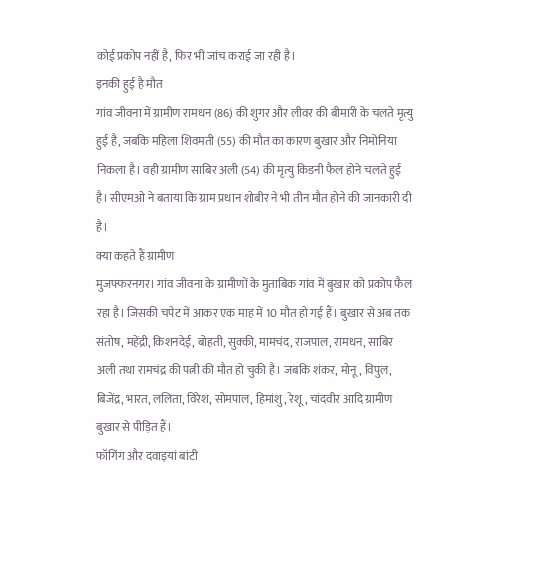कोई प्रकोप नहीं है, फिर भी जांच कराई जा रही है।
इनकी हुई है मौत
गांव जीवना में ग्रामीण रामधन (86) की शुगर और लीवर की बीमारी के चलते मृत्यु हुई है, जबकि महिला शिवमती (55) की मौत का कारण बुखार और निमोनिया निकला है। वही ग्रामीण साबिर अली (54) की मृत्यु किडनी फैल होने चलते हुई है। सीएमओ ने बताया कि ग्राम प्रधान शोबीर ने भी तीन मौत होने की जानकारी दी है।
क्या कहते हैं ग्रामीण
मुजफ्फरनगर। गांव जीवना के ग्रामीणों के मुताबिक गांव में बुखार को प्रकोप फैल रहा है। जिसकी चपेट में आकर एक माह में 10 मौत हो गई हैं। बुखार से अब तक संतोष, महेंद्री, किशनदेई, बोहती, सुक्की, मामचंद, राजपाल, रामधन, साबिर अली तथा रामचंद्र की पत्नी की मौत हो चुकी है। जबकि शंकर, मोनू, विपुल, बिजेंद्र, भारत, ललिता, विरेश, सोमपाल, हिमांशु, रेशू, चांदवीर आदि ग्रामीण बुखार से पीड़ित हैं।
फॉगिंग और दवाइयां बांटी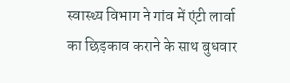स्वास्थ्य विभाग ने गांव में एंटी लार्वा का छिड़काव कराने के साथ बुधवार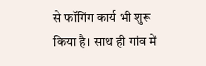से फॉगिंग कार्य भी शुरू किया है। साथ ही गांव में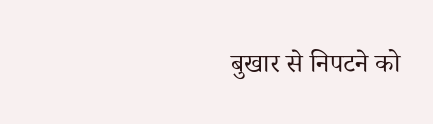बुखार से निपटने को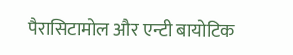पैरासिटामोल और एन्टी बायोटिक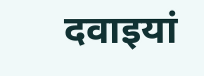दवाइयां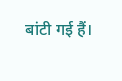बांटी गई हैं।